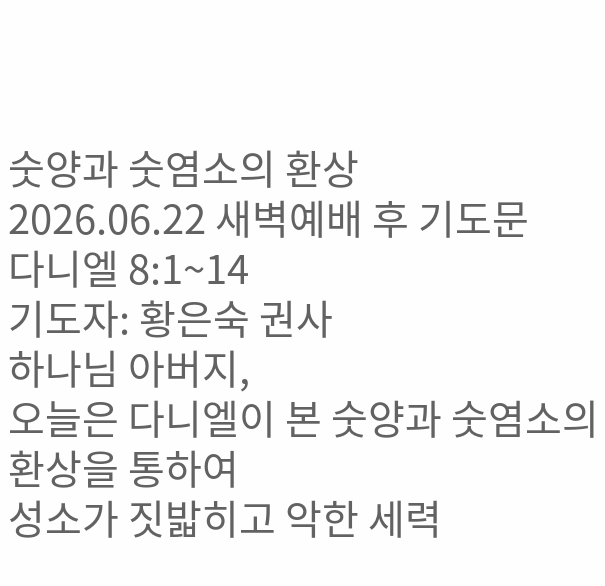숫양과 숫염소의 환상
2026.06.22 새벽예배 후 기도문
다니엘 8:1~14
기도자: 황은숙 권사
하나님 아버지,
오늘은 다니엘이 본 숫양과 숫염소의 환상을 통하여
성소가 짓밟히고 악한 세력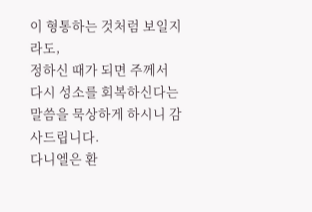이 형통하는 것처럼 보일지라도,
정하신 때가 되면 주께서 다시 성소를 회복하신다는 말씀을 묵상하게 하시니 감사드립니다.
다니엘은 환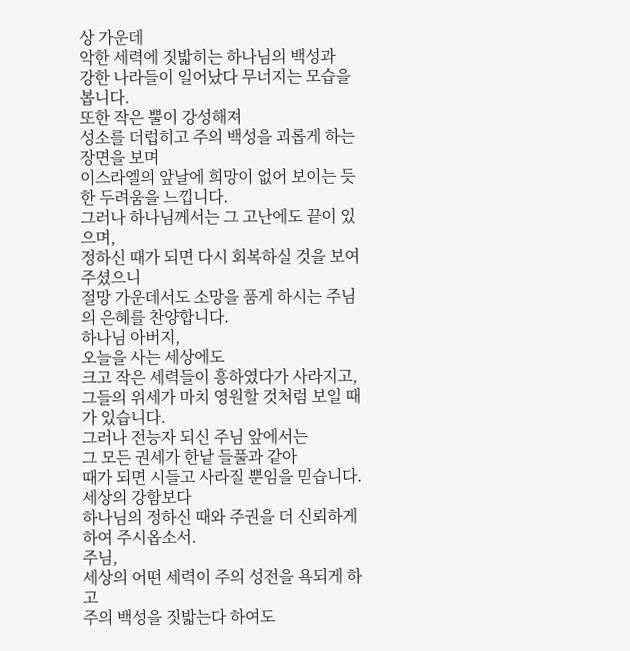상 가운데
악한 세력에 짓밟히는 하나님의 백성과
강한 나라들이 일어났다 무너지는 모습을 봅니다.
또한 작은 뿔이 강성해져
성소를 더럽히고 주의 백성을 괴롭게 하는 장면을 보며
이스라엘의 앞날에 희망이 없어 보이는 듯한 두려움을 느낍니다.
그러나 하나님께서는 그 고난에도 끝이 있으며,
정하신 때가 되면 다시 회복하실 것을 보여 주셨으니
절망 가운데서도 소망을 품게 하시는 주님의 은혜를 찬양합니다.
하나님 아버지,
오늘을 사는 세상에도
크고 작은 세력들이 흥하였다가 사라지고,
그들의 위세가 마치 영원할 것처럼 보일 때가 있습니다.
그러나 전능자 되신 주님 앞에서는
그 모든 권세가 한낱 들풀과 같아
때가 되면 시들고 사라질 뿐임을 믿습니다.
세상의 강함보다
하나님의 정하신 때와 주권을 더 신뢰하게 하여 주시옵소서.
주님,
세상의 어떤 세력이 주의 성전을 욕되게 하고
주의 백성을 짓밟는다 하여도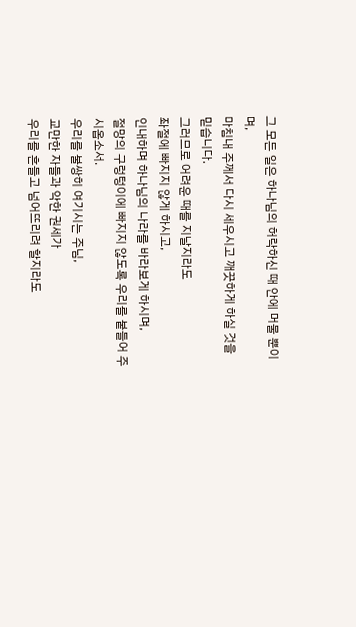그 모든 일은 하나님의 허락하신 때 안에 머물 뿐이며,
마침내 주께서 다시 세우시고 깨끗하게 하실 것을 믿습니다.
그러므로 어려운 때를 지날지라도
좌절에 빠지지 않게 하시고,
인내하며 하나님의 나라를 바라보게 하시며,
절망의 구렁텅이에 빠지지 않도록 우리를 붙들어 주시옵소서.
우리를 불쌍히 여기시는 주님,
교만한 자들과 악한 권세가
우리를 흔들고 넘어뜨리려 할지라도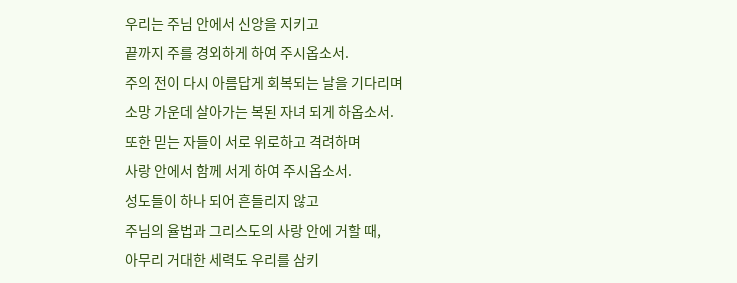우리는 주님 안에서 신앙을 지키고
끝까지 주를 경외하게 하여 주시옵소서.
주의 전이 다시 아름답게 회복되는 날을 기다리며
소망 가운데 살아가는 복된 자녀 되게 하옵소서.
또한 믿는 자들이 서로 위로하고 격려하며
사랑 안에서 함께 서게 하여 주시옵소서.
성도들이 하나 되어 흔들리지 않고
주님의 율법과 그리스도의 사랑 안에 거할 때,
아무리 거대한 세력도 우리를 삼키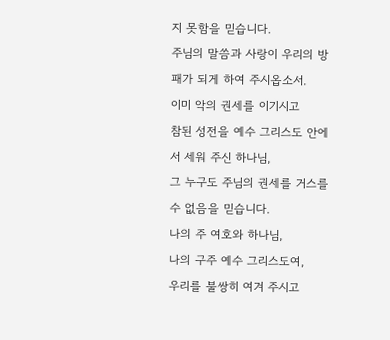지 못함을 믿습니다.
주님의 말씀과 사랑이 우리의 방패가 되게 하여 주시옵소서.
이미 악의 권세를 이기시고
참된 성전을 예수 그리스도 안에서 세워 주신 하나님,
그 누구도 주님의 권세를 거스를 수 없음을 믿습니다.
나의 주 여호와 하나님,
나의 구주 예수 그리스도여,
우리를 불쌍히 여겨 주시고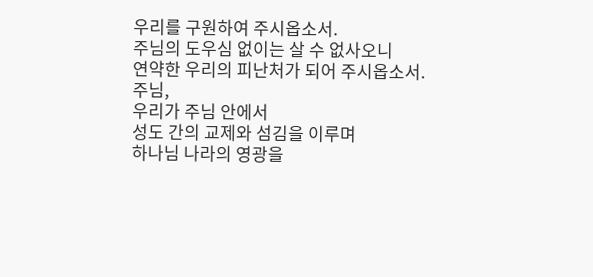우리를 구원하여 주시옵소서.
주님의 도우심 없이는 살 수 없사오니
연약한 우리의 피난처가 되어 주시옵소서.
주님,
우리가 주님 안에서
성도 간의 교제와 섬김을 이루며
하나님 나라의 영광을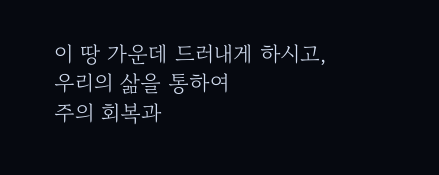이 땅 가운데 드러내게 하시고,
우리의 삶을 통하여
주의 회복과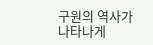구원의 역사가 나타나게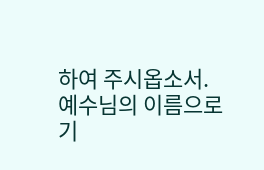하여 주시옵소서.
예수님의 이름으로 기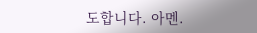도합니다. 아멘.